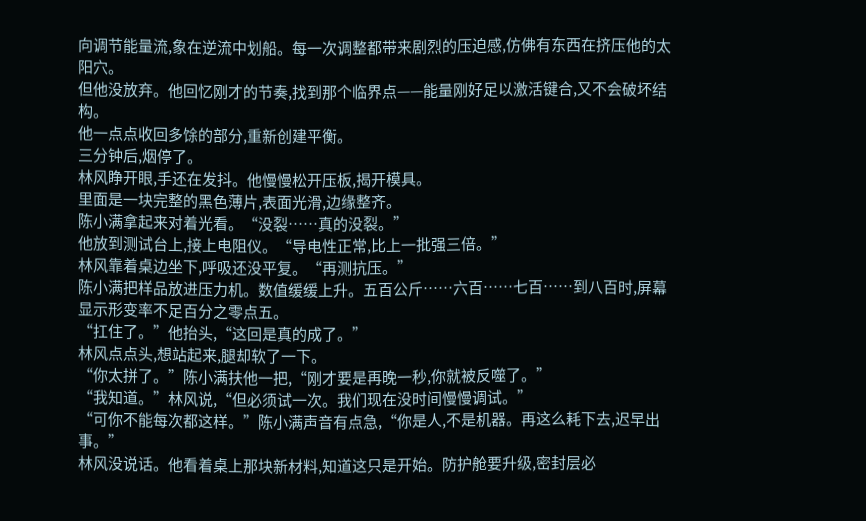向调节能量流,象在逆流中划船。每一次调整都带来剧烈的压迫感,仿佛有东西在挤压他的太阳穴。
但他没放弃。他回忆刚才的节奏,找到那个临界点——能量刚好足以激活键合,又不会破坏结构。
他一点点收回多馀的部分,重新创建平衡。
三分钟后,烟停了。
林风睁开眼,手还在发抖。他慢慢松开压板,揭开模具。
里面是一块完整的黑色薄片,表面光滑,边缘整齐。
陈小满拿起来对着光看。“没裂……真的没裂。”
他放到测试台上,接上电阻仪。“导电性正常,比上一批强三倍。”
林风靠着桌边坐下,呼吸还没平复。“再测抗压。”
陈小满把样品放进压力机。数值缓缓上升。五百公斤……六百……七百……到八百时,屏幕显示形变率不足百分之零点五。
“扛住了。”他抬头,“这回是真的成了。”
林风点点头,想站起来,腿却软了一下。
“你太拼了。”陈小满扶他一把,“刚才要是再晚一秒,你就被反噬了。”
“我知道。”林风说,“但必须试一次。我们现在没时间慢慢调试。”
“可你不能每次都这样。”陈小满声音有点急,“你是人,不是机器。再这么耗下去,迟早出事。”
林风没说话。他看着桌上那块新材料,知道这只是开始。防护舱要升级,密封层必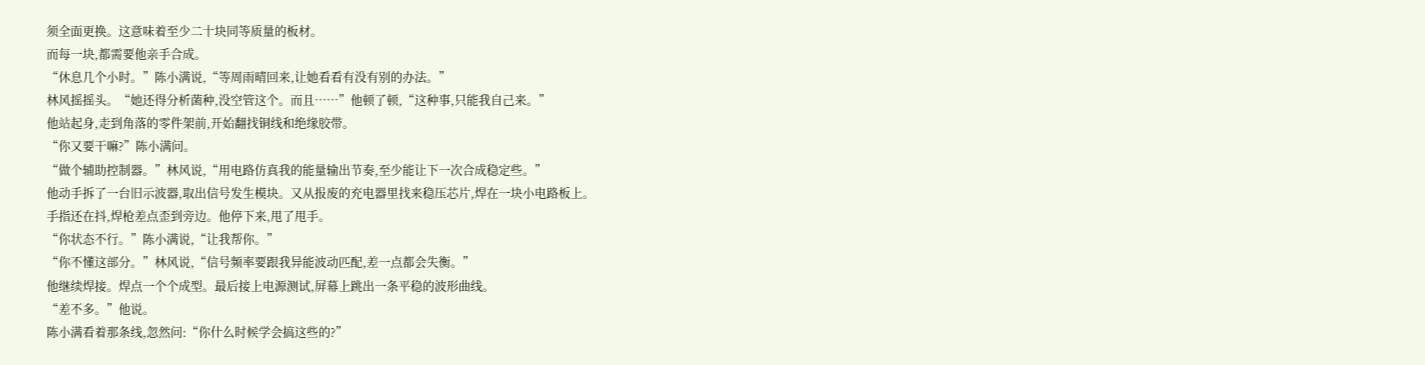须全面更换。这意味着至少二十块同等质量的板材。
而每一块,都需要他亲手合成。
“休息几个小时。”陈小满说,“等周雨晴回来,让她看看有没有别的办法。”
林风摇摇头。“她还得分析菌种,没空管这个。而且……”他顿了顿,“这种事,只能我自己来。”
他站起身,走到角落的零件架前,开始翻找铜线和绝缘胶带。
“你又要干嘛?”陈小满问。
“做个辅助控制器。”林风说,“用电路仿真我的能量输出节奏,至少能让下一次合成稳定些。”
他动手拆了一台旧示波器,取出信号发生模块。又从报废的充电器里找来稳压芯片,焊在一块小电路板上。
手指还在抖,焊枪差点歪到旁边。他停下来,甩了甩手。
“你状态不行。”陈小满说,“让我帮你。”
“你不懂这部分。”林风说,“信号频率要跟我异能波动匹配,差一点都会失衡。”
他继续焊接。焊点一个个成型。最后接上电源测试,屏幕上跳出一条平稳的波形曲线。
“差不多。”他说。
陈小满看着那条线,忽然问:“你什么时候学会搞这些的?”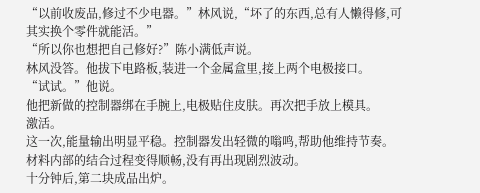“以前收废品,修过不少电器。”林风说,“坏了的东西,总有人懒得修,可其实换个零件就能活。”
“所以你也想把自己修好?”陈小满低声说。
林风没答。他拔下电路板,装进一个金属盒里,接上两个电极接口。
“试试。”他说。
他把新做的控制器绑在手腕上,电极贴住皮肤。再次把手放上模具。
激活。
这一次,能量输出明显平稳。控制器发出轻微的嗡鸣,帮助他维持节奏。材料内部的结合过程变得顺畅,没有再出现剧烈波动。
十分钟后,第二块成品出炉。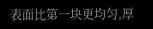表面比第一块更均匀,厚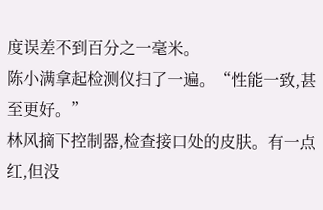度误差不到百分之一毫米。
陈小满拿起检测仪扫了一遍。“性能一致,甚至更好。”
林风摘下控制器,检查接口处的皮肤。有一点红,但没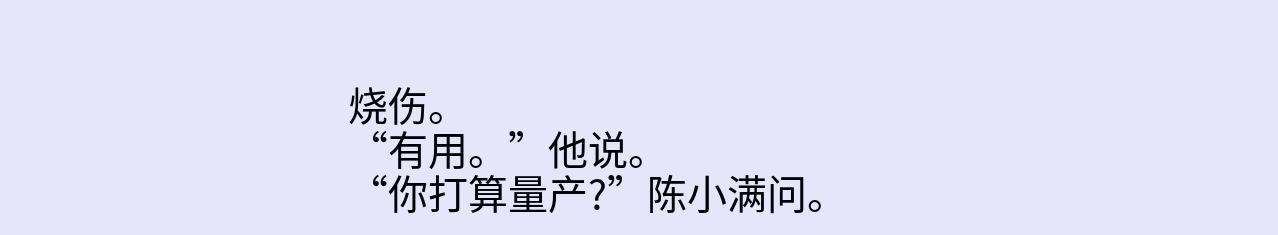烧伤。
“有用。”他说。
“你打算量产?”陈小满问。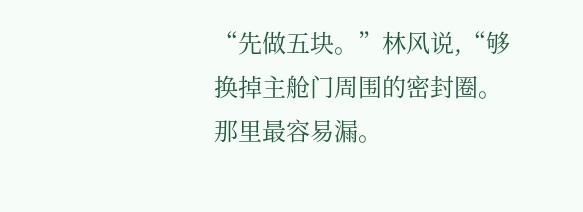“先做五块。”林风说,“够换掉主舱门周围的密封圈。那里最容易漏。